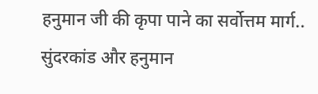हनुमान जी की कृपा पाने का सर्वोत्तम मार्ग.. सुंदरकांड और हनुमान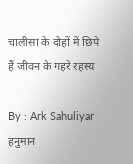चालीसा के दोहों में छिपे हैं जीवन के गहरे रहस्य

By : Ark Sahuliyar
हनुमान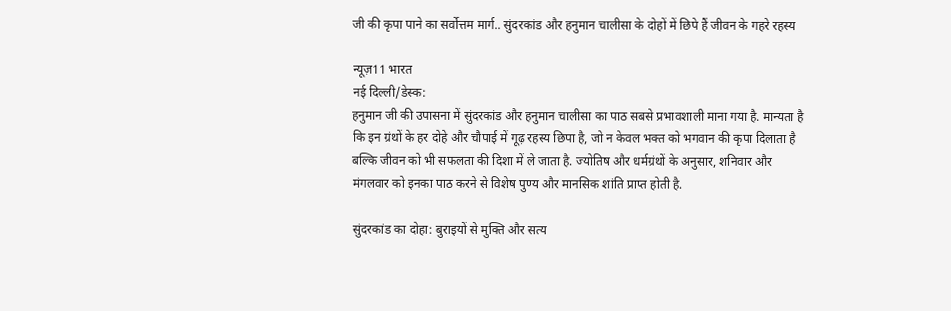जी की कृपा पाने का सर्वोत्तम मार्ग.. सुंदरकांड और हनुमान चालीसा के दोहों में छिपे हैं जीवन के गहरे रहस्य

न्यूज़11 भारत
नई दिल्ली/डेस्क:
हनुमान जी की उपासना में सुंदरकांड और हनुमान चालीसा का पाठ सबसे प्रभावशाली माना गया है. मान्यता है कि इन ग्रंथों के हर दोहे और चौपाई में गूढ़ रहस्य छिपा है, जो न केवल भक्त को भगवान की कृपा दिलाता है बल्कि जीवन को भी सफलता की दिशा में ले जाता है. ज्योतिष और धर्मग्रंथों के अनुसार, शनिवार और मंगलवार को इनका पाठ करने से विशेष पुण्य और मानसिक शांति प्राप्त होती है.

सुंदरकांड का दोहा: बुराइयों से मुक्ति और सत्य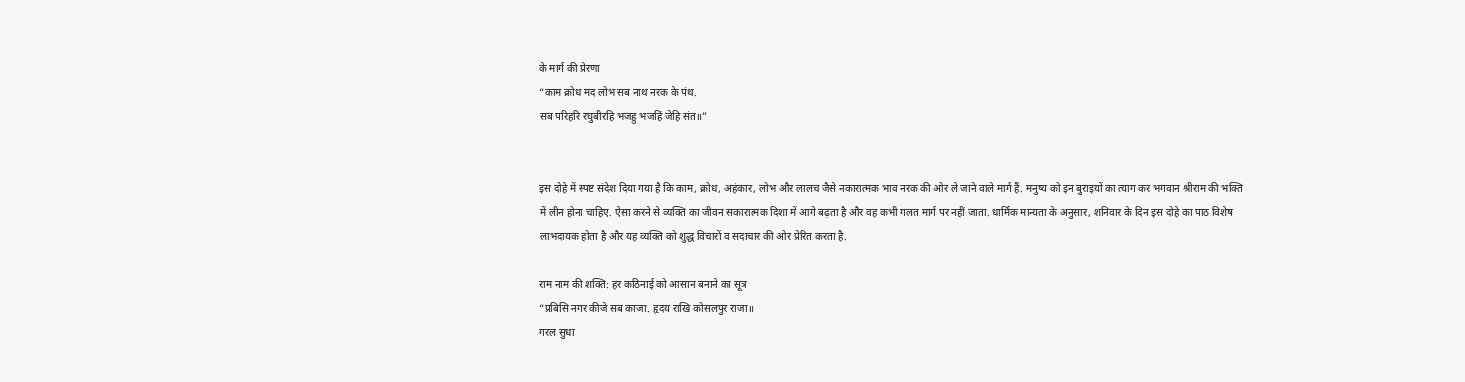के मार्ग की प्रेरणा
“काम क्रोध मद लोभ सब नाथ नरक के पंथ.
सब परिहरि रघुबीरहि भजहु भजहिं जेहि संत॥”


इस दोहे में स्पष्ट संदेश दिया गया है कि काम, क्रोध, अहंकार, लोभ और लालच जैसे नकारात्मक भाव नरक की ओर ले जाने वाले मार्ग हैं. मनुष्य को इन बुराइयों का त्याग कर भगवान श्रीराम की भक्ति में लीन होना चाहिए. ऐसा करने से व्यक्ति का जीवन सकारात्मक दिशा में आगे बढ़ता है और वह कभी गलत मार्ग पर नहीं जाता. धार्मिक मान्यता के अनुसार, शनिवार के दिन इस दोहे का पाठ विशेष लाभदायक होता है और यह व्यक्ति को शुद्ध विचारों व सदाचार की ओर प्रेरित करता है.

राम नाम की शक्ति: हर कठिनाई को आसान बनाने का सूत्र
“प्रबिसि नगर कीजे सब काजा. हृदय राखि कोसलपुर राजा॥
गरल सुधा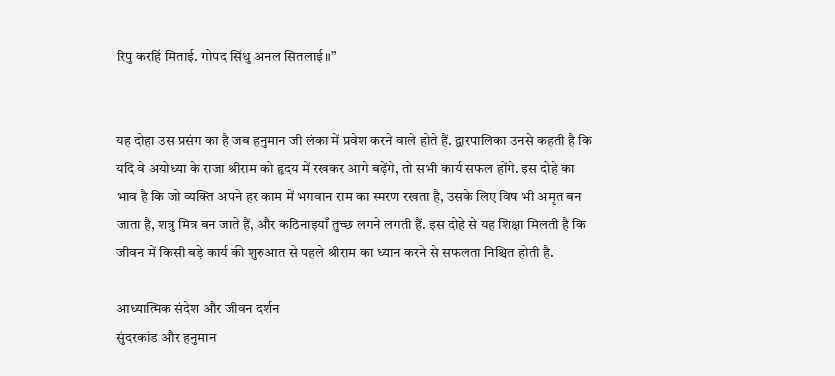रिपु करहिं मिताई. गोपद सिंधु अनल सितलाई॥”


यह दोहा उस प्रसंग का है जब हनुमान जी लंका में प्रवेश करने वाले होते हैं. द्वारपालिका उनसे कहती है कि यदि वे अयोध्या के राजा श्रीराम को हृदय में रखकर आगे बढ़ेंगे, तो सभी कार्य सफल होंगे. इस दोहे का भाव है कि जो व्यक्ति अपने हर काम में भगवान राम का स्मरण रखता है, उसके लिए विष भी अमृत बन जाता है, शत्रु मित्र बन जाते हैं, और कठिनाइयाँ तुच्छ लगने लगती हैं. इस दोहे से यह शिक्षा मिलती है कि जीवन में किसी बड़े कार्य की शुरुआत से पहले श्रीराम का ध्यान करने से सफलता निश्चित होती है.

आध्यात्मिक संदेश और जीवन दर्शन
सुंदरकांड और हनुमान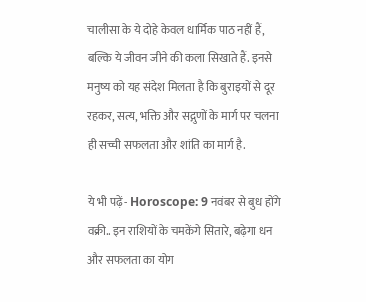चालीसा के ये दोहे केवल धार्मिक पाठ नहीं हैं, बल्कि ये जीवन जीने की कला सिखाते हैं. इनसे मनुष्य को यह संदेश मिलता है कि बुराइयों से दूर रहकर, सत्य, भक्ति और सद्गुणों के मार्ग पर चलना ही सच्ची सफलता और शांति का मार्ग है.

ये भी पढ़ें- Horoscope: 9 नवंबर से बुध होंगे वक्री.. इन राशियों के चमकेंगे सितारे, बढ़ेगा धन और सफलता का योग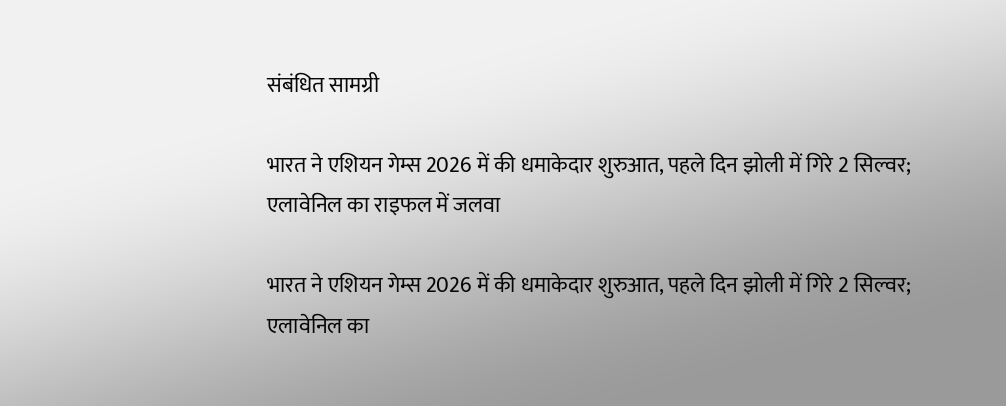संबंधित सामग्री

भारत ने एशियन गेम्स 2026 में की धमाकेदार शुरुआत, पहले दिन झोली में गिरे 2 सिल्वर; एलावेनिल का राइफल में जलवा

भारत ने एशियन गेम्स 2026 में की धमाकेदार शुरुआत, पहले दिन झोली में गिरे 2 सिल्वर; एलावेनिल का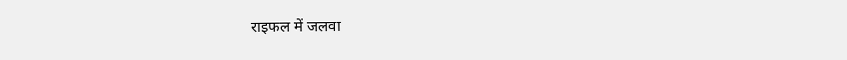राइफल में जलवा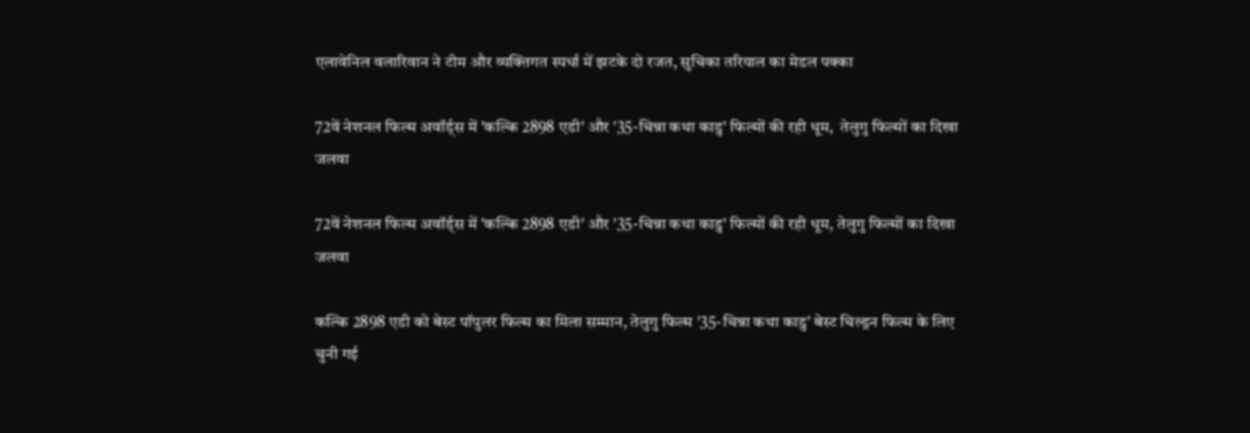एलावेनिल वलारिवान ने टीम और व्यक्तिगत स्पर्धा में झटके दो रजत, सुचिका तरियाल का मेडल पक्का

72वें नेशनल फिल्म अवॉर्ड्स में 'कल्कि 2898 एडी' और '35-चिन्ना कथा काडु' फिल्मों की रही धूम,  तेलुगु फिल्मों का दिखा जलवा

72वें नेशनल फिल्म अवॉर्ड्स में 'कल्कि 2898 एडी' और '35-चिन्ना कथा काडु' फिल्मों की रही धूम, तेलुगु फिल्मों का दिखा जलवा

कल्कि 2898 एडी को बेस्ट पॉपुलर फिल्म का मिला सम्मान, तेलुगु फिल्म '35-चिन्ना कथा काडु' बेस्ट चिल्ड्रन फिल्म के लिए चुनी गई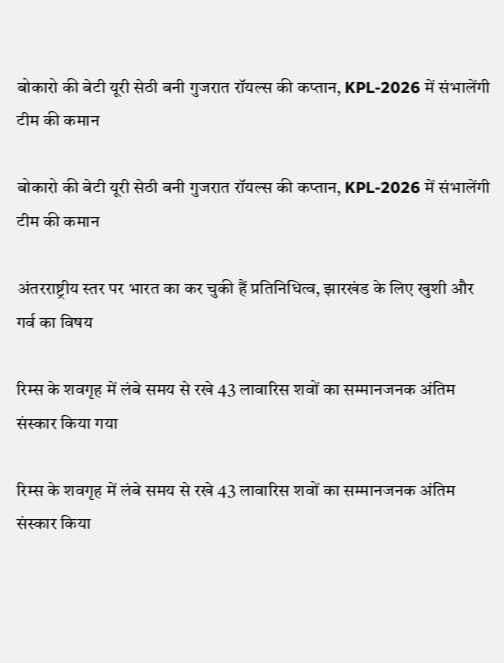बोकारो की बेटी यूरी सेठी बनी गुजरात रॉयल्स की कप्तान, KPL-2026 में संभालेंगी टीम की कमान

बोकारो की बेटी यूरी सेठी बनी गुजरात रॉयल्स की कप्तान, KPL-2026 में संभालेंगी टीम की कमान

अंतरराष्ट्रीय स्तर पर भारत का कर चुकी हैं प्रतिनिधित्व, झारखंड के लिए खुशी और गर्व का विषय

रिम्स के शवगृह में लंबे समय से रखे 43 लावारिस शवों का सम्मानजनक अंतिम संस्कार किया गया

रिम्स के शवगृह में लंबे समय से रखे 43 लावारिस शवों का सम्मानजनक अंतिम संस्कार किया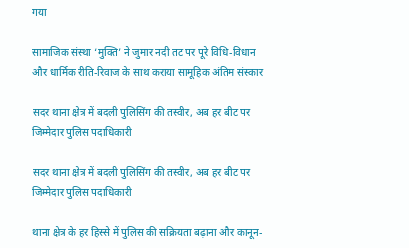गया

सामाजिक संस्था ‘मुक्ति’ ने जुमार नदी तट पर पूरे विधि-विधान और धार्मिक रीति-रिवाज के साथ कराया सामूहिक अंतिम संस्कार

सदर थाना क्षेत्र में बदली पुलिसिंग की तस्वीर, अब हर बीट पर जिम्मेदार पुलिस पदाधिकारी

सदर थाना क्षेत्र में बदली पुलिसिंग की तस्वीर, अब हर बीट पर जिम्मेदार पुलिस पदाधिकारी

थाना क्षेत्र के हर हिस्से में पुलिस की सक्रियता बढ़ाना और कानून-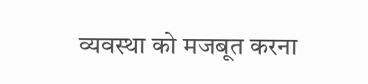व्यवस्था को मजबूत करना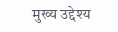मुख्य उद्देश्य